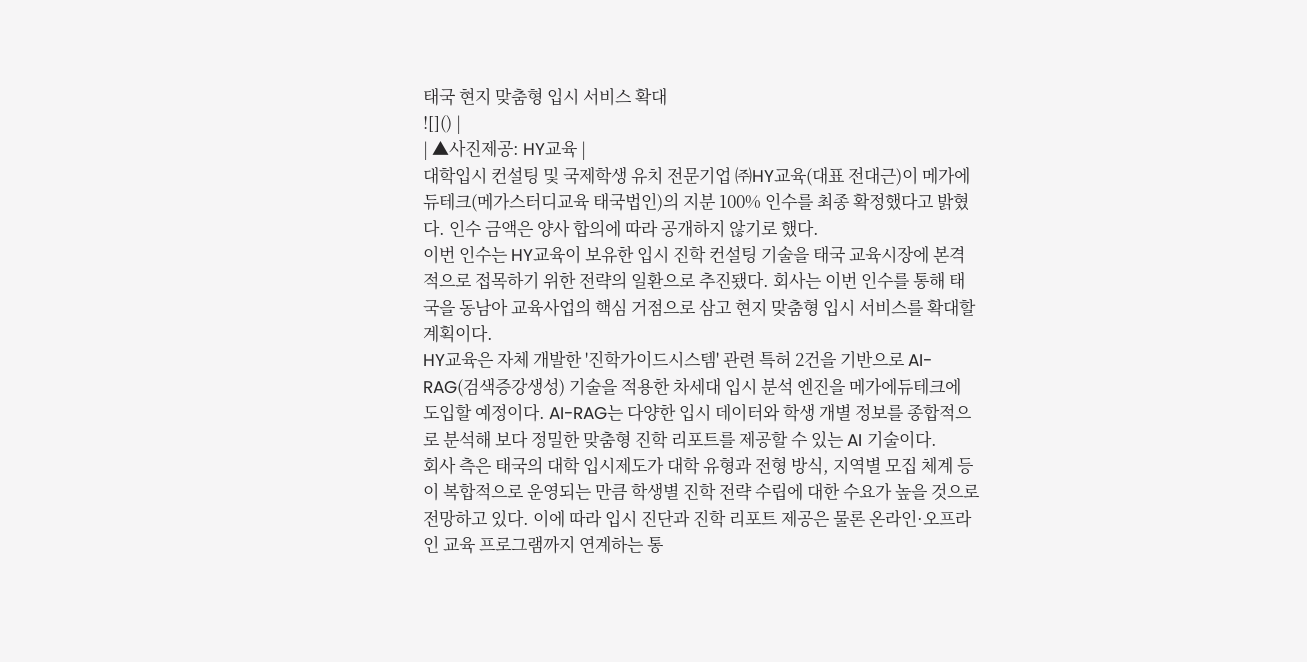태국 현지 맞춤형 입시 서비스 확대
![]() |
| ▲사진제공: HY교육 |
대학입시 컨설팅 및 국제학생 유치 전문기업 ㈜HY교육(대표 전대근)이 메가에듀테크(메가스터디교육 태국법인)의 지분 100% 인수를 최종 확정했다고 밝혔다. 인수 금액은 양사 합의에 따라 공개하지 않기로 했다.
이번 인수는 HY교육이 보유한 입시 진학 컨설팅 기술을 태국 교육시장에 본격적으로 접목하기 위한 전략의 일환으로 추진됐다. 회사는 이번 인수를 통해 태국을 동남아 교육사업의 핵심 거점으로 삼고 현지 맞춤형 입시 서비스를 확대할 계획이다.
HY교육은 자체 개발한 '진학가이드시스템' 관련 특허 2건을 기반으로 AI-RAG(검색증강생성) 기술을 적용한 차세대 입시 분석 엔진을 메가에듀테크에 도입할 예정이다. AI-RAG는 다양한 입시 데이터와 학생 개별 정보를 종합적으로 분석해 보다 정밀한 맞춤형 진학 리포트를 제공할 수 있는 AI 기술이다.
회사 측은 태국의 대학 입시제도가 대학 유형과 전형 방식, 지역별 모집 체계 등이 복합적으로 운영되는 만큼 학생별 진학 전략 수립에 대한 수요가 높을 것으로 전망하고 있다. 이에 따라 입시 진단과 진학 리포트 제공은 물론 온라인·오프라인 교육 프로그램까지 연계하는 통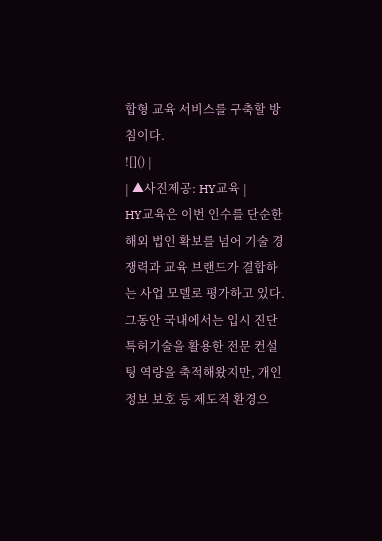합형 교육 서비스를 구축할 방침이다.
![]() |
| ▲사진제공: HY교육 |
HY교육은 이번 인수를 단순한 해외 법인 확보를 넘어 기술 경쟁력과 교육 브랜드가 결합하는 사업 모델로 평가하고 있다. 그동안 국내에서는 입시 진단 특허기술을 활용한 전문 컨설팅 역량을 축적해왔지만, 개인정보 보호 등 제도적 환경으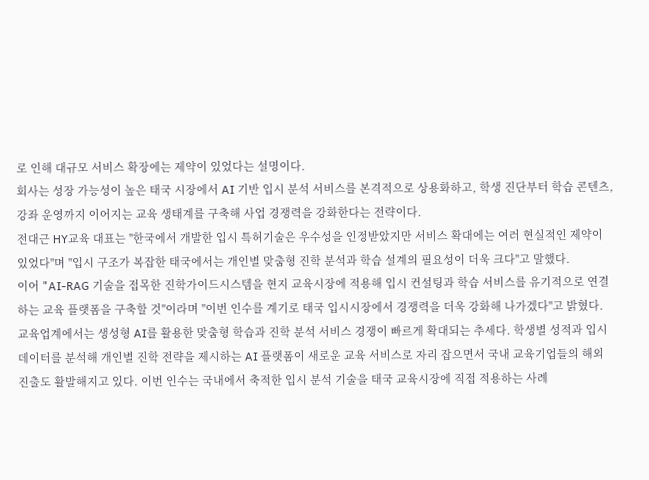로 인해 대규모 서비스 확장에는 제약이 있었다는 설명이다.
회사는 성장 가능성이 높은 태국 시장에서 AI 기반 입시 분석 서비스를 본격적으로 상용화하고, 학생 진단부터 학습 콘텐츠, 강좌 운영까지 이어지는 교육 생태계를 구축해 사업 경쟁력을 강화한다는 전략이다.
전대근 HY교육 대표는 "한국에서 개발한 입시 특허기술은 우수성을 인정받았지만 서비스 확대에는 여러 현실적인 제약이 있었다"며 "입시 구조가 복잡한 태국에서는 개인별 맞춤형 진학 분석과 학습 설계의 필요성이 더욱 크다"고 말했다.
이어 "AI-RAG 기술을 접목한 진학가이드시스템을 현지 교육시장에 적용해 입시 컨설팅과 학습 서비스를 유기적으로 연결하는 교육 플랫폼을 구축할 것"이라며 "이번 인수를 계기로 태국 입시시장에서 경쟁력을 더욱 강화해 나가겠다"고 밝혔다.
교육업계에서는 생성형 AI를 활용한 맞춤형 학습과 진학 분석 서비스 경쟁이 빠르게 확대되는 추세다. 학생별 성적과 입시 데이터를 분석해 개인별 진학 전략을 제시하는 AI 플랫폼이 새로운 교육 서비스로 자리 잡으면서 국내 교육기업들의 해외 진출도 활발해지고 있다. 이번 인수는 국내에서 축적한 입시 분석 기술을 태국 교육시장에 직접 적용하는 사례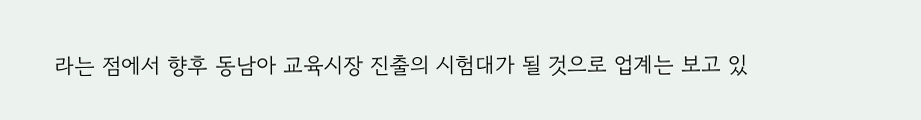라는 점에서 향후 동남아 교육시장 진출의 시험대가 될 것으로 업계는 보고 있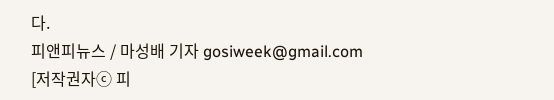다.
피앤피뉴스 / 마성배 기자 gosiweek@gmail.com
[저작권자ⓒ 피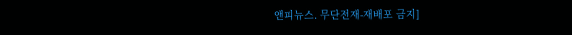앤피뉴스. 무단전재-재배포 금지]